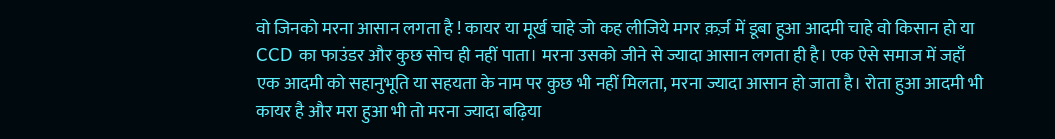वो जिनको मरना आसान लगता है ! कायर या मूर्ख चाहे जो कह लीजिये मगर क़र्ज़ में डूबा हुआ आदमी चाहे वो किसान हो या CCD का फाउंडर और कुछ सोच ही नहीं पाता। मरना उसको जीने से ज्यादा आसान लगता ही है। एक ऐसे समाज में जहाँ एक आदमी को सहानुभूति या सहयता के नाम पर कुछ भी नहीं मिलता, मरना ज्यादा आसान हो जाता है। रोता हुआ आदमी भी कायर है और मरा हुआ भी तो मरना ज्यादा बढ़िया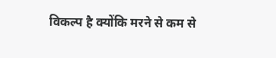विकल्प है क्योंकि मरने से कम से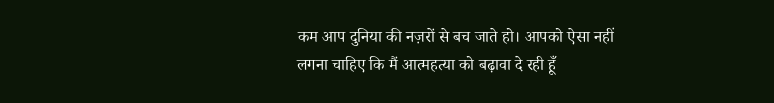कम आप दुनिया की नज़रों से बच जाते हो। आपको ऐसा नहीं लगना चाहिए कि मैं आत्महत्या को बढ़ावा दे रही हूँ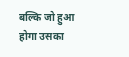बल्कि जो हुआ होगा उसका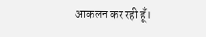आकलन कर रही हूँ।